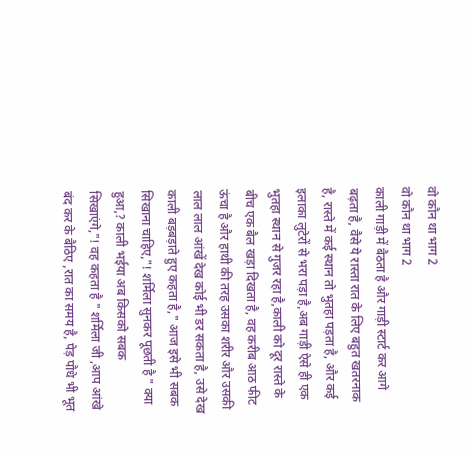वो कौन था भाग 2
वो कौन था भाग 2
काली गाड़ी में बैठता है और गाड़ी स्टार्ट कर आगे बढ़ता है, वैसे ये रास्ता रात के लिए बहुत खतरनाक है, रास्ते में कई स्थान तो भुतहा पड़ता है, और कई इलाका लुटेरों से भरा पड़ा है,अब गाड़ी ऐसे ही एक भुतहा स्थान से गुजर रहा है,काली को दूर रास्ते के बीच एक बैल खड़ा दिखता है, वह करीब आठ फीट ऊंचा है और हाथी की तरह उसका शरीर और उसकी लाल लाल आंखें देख कोई भी डर सकता है, उसे देख काली बड़बड़ाते हुए कहता है," आज इसे भी सबक सिखाना चाहिए,"! शर्मिला सुनकर पूछती है " क्या हुआ,? काली भईया अब किसको सबक सिखाएंगे,"! वह कहता है " शर्मिला जी ,आप आंखे बंद कर के बैठिए ,रात का समय है, पेड़ पौधे भी भूत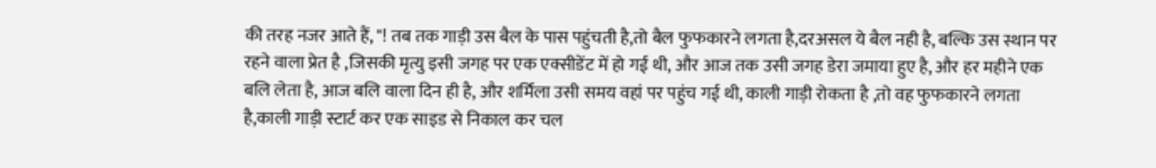की तरह नजर आते हैं, "! तब तक गाड़ी उस बैल के पास पहुंचती है,तो बैल फुफकारने लगता है,दरअसल ये बैल नही है, बल्कि उस स्थान पर रहने वाला प्रेत है ,जिसकी मृत्यु इसी जगह पर एक एक्सीडेंट में हो गई थी, और आज तक उसी जगह डेरा जमाया हुए है, और हर महीने एक बलि लेता है, आज बलि वाला दिन ही है, और शर्मिला उसी समय वहां पर पहुंच गई थी, काली गाड़ी रोकता है ,तो वह फुफकारने लगता है,काली गाड़ी स्टार्ट कर एक साइड से निकाल कर चल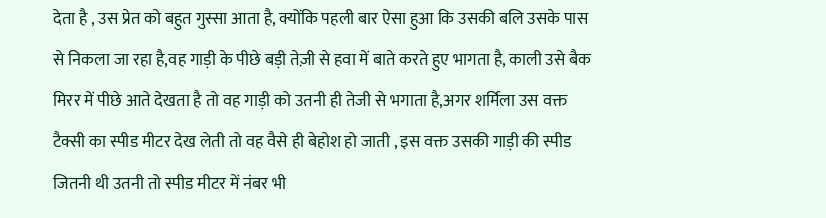देता है , उस प्रेत को बहुत गुस्सा आता है, क्योंकि पहली बार ऐसा हुआ कि उसकी बलि उसके पास से निकला जा रहा है,वह गाड़ी के पीछे बड़ी तेज़ी से हवा में बाते करते हुए भागता है, काली उसे बैक मिरर में पीछे आते देखता है तो वह गाड़ी को उतनी ही तेजी से भगाता है,अगर शर्मिला उस वक्त टैक्सी का स्पीड मीटर देख लेती तो वह वैसे ही बेहोश हो जाती , इस वक्त उसकी गाड़ी की स्पीड जितनी थी उतनी तो स्पीड मीटर में नंबर भी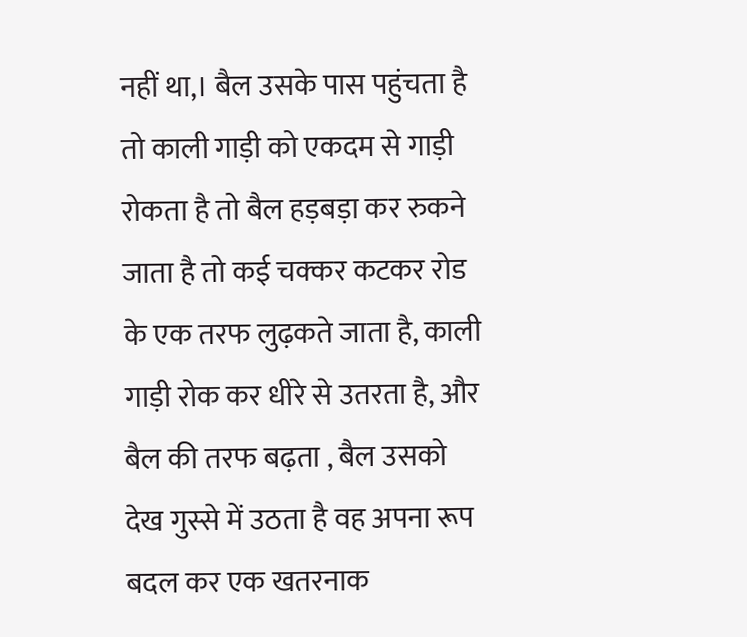नहीं था,। बैल उसके पास पहुंचता है तो काली गाड़ी को एकदम से गाड़ी रोकता है तो बैल हड़बड़ा कर रुकने जाता है तो कई चक्कर कटकर रोड के एक तरफ लुढ़कते जाता है, काली गाड़ी रोक कर धीरे से उतरता है, और बैल की तरफ बढ़ता , बैल उसको देख गुस्से में उठता है वह अपना रूप बदल कर एक खतरनाक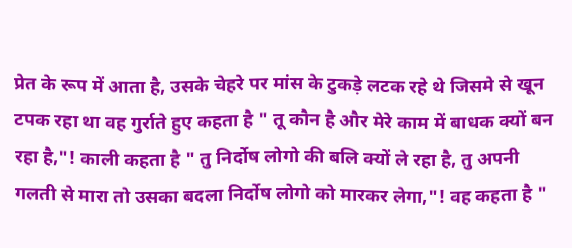प्रेत के रूप में आता है, उसके चेहरे पर मांस के टुकड़े लटक रहे थे जिसमे से खून टपक रहा था वह गुर्राते हुए कहता है " तू कौन है और मेरे काम में बाधक क्यों बन रहा है,"! काली कहता है " तु निर्दोष लोगो की बलि क्यों ले रहा है, तु अपनी गलती से मारा तो उसका बदला निर्दोष लोगो को मारकर लेगा,"! वह कहता है "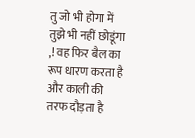तु जो भी होगा में तुझे भी नहीं छोडूंगा ,! वह फिर बैल का रूप धारण करता है और काली की तरफ दौड़ता है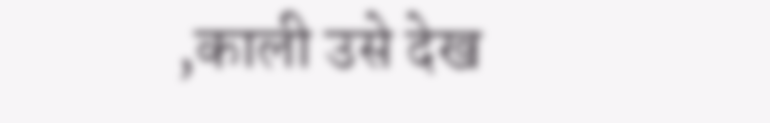,काली उसे देख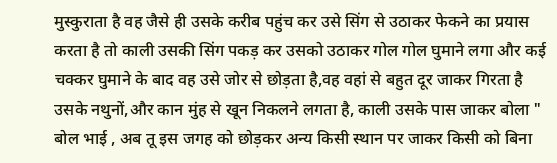मुस्कुराता है वह जैसे ही उसके करीब पहुंच कर उसे सिंग से उठाकर फेकने का प्रयास करता है तो काली उसकी सिंग पकड़ कर उसको उठाकर गोल गोल घुमाने लगा और कई चक्कर घुमाने के बाद वह उसे जोर से छोड़ता है,वह वहां से बहुत दूर जाकर गिरता है उसके नथुनों,और कान मुंह से खून निकलने लगता है, काली उसके पास जाकर बोला " बोल भाई , अब तू इस जगह को छोड़कर अन्य किसी स्थान पर जाकर किसी को बिना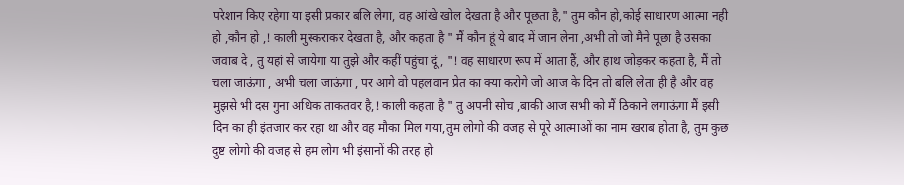परेशान किए रहेगा या इसी प्रकार बलि लेगा, वह आंखे खोल देखता है और पूछता है," तुम कौन हो,कोई साधारण आत्मा नही हो ,कौन हो ,! काली मुस्कराकर देखता है, और कहता है " मैं कौन हूं ये बाद में जान लेना ,अभी तो जो मैने पूछा है उसका जवाब दे , तु यहां से जायेगा या तुझे और कहीं पहुंचा दूं, "! वह साधारण रूप में आता हैं, और हाथ जोड़कर कहता है, मैं तो चला जाऊंगा , अभी चला जाऊंगा , पर आगे वो पहलवान प्रेत का क्या करोगे जो आज के दिन तो बलि लेता ही है और वह मुझसे भी दस गुना अधिक ताकतवर है,! काली कहता है " तु अपनी सोच ,बाकी आज सभी को मैं ठिकाने लगाऊंगा मैं इसी दिन का ही इंतजार कर रहा था और वह मौका मिल गया,तुम लोगो की वजह से पूरे आत्माओं का नाम खराब होता है, तुम कुछ दुष्ट लोगो की वजह से हम लोग भी इंसानों की तरह हो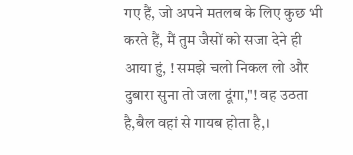गए हैं, जो अपने मतलब के लिए कुछ भी करते हैं, मैं तुम जैसों को सजा देने ही आया हुं, ! समझे चलो निकल लो और दुबारा सुना तो जला दूंगा,"! वह उठता है,बैल वहां से गायब होता है,।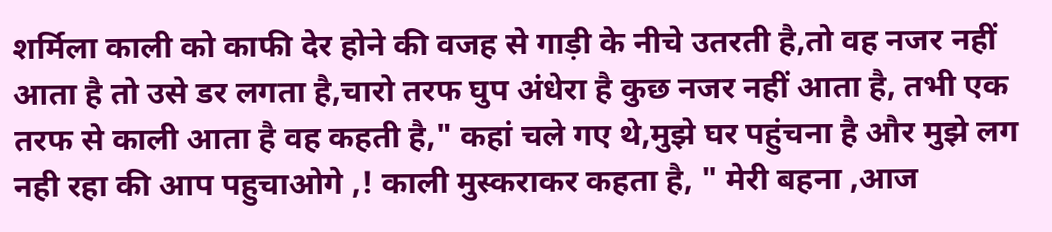शर्मिला काली को काफी देर होने की वजह से गाड़ी के नीचे उतरती है,तो वह नजर नहीं आता है तो उसे डर लगता है,चारो तरफ घुप अंधेरा है कुछ नजर नहीं आता है, तभी एक तरफ से काली आता है वह कहती है," कहां चले गए थे,मुझे घर पहुंचना है और मुझे लग नही रहा की आप पहुचाओगे ,! काली मुस्कराकर कहता है, " मेरी बहना ,आज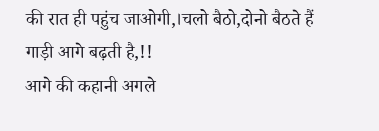की रात ही पहुंच जाओगी,।चलो बैठो,दोनो बैठते हैं गाड़ी आगे बढ़ती है,!!
आगे की कहानी अगले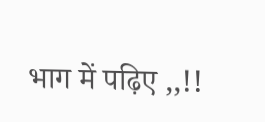भाग में पढ़िए ,,!!